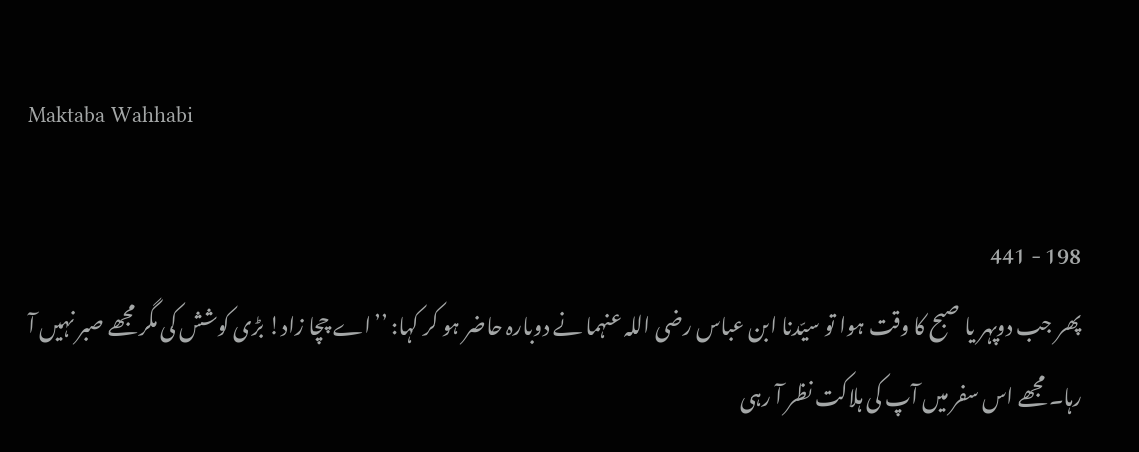Maktaba Wahhabi

198 - 441
پھر جب دوپہر یا صبح کا وقت ہوا تو سیّدنا ابن عباس رضی اللہ عنہما نے دوبارہ حاضر ہو کر کہا: ’’اے چچا زاد! بڑی کوشش کی مگر مجھے صبر نہیں آ رہا۔ مجھے اس سفر میں آپ کی ہلاکت نظر آ رہی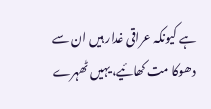ہے کیونکہ عراقی غدار ہیں ان سے دھوکا مت کھائیے، یہیں ٹھہرے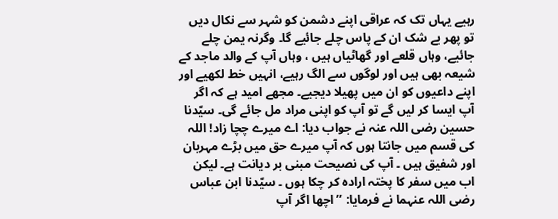رہیے یہاں تک کہ عراقی اپنے دشمن کو شہر سے نکال دیں تو پھر بے شک ان کے پاس چلے جائیے گا۔ وگرنہ یمن چلے جائیے، وہاں قلعے اور گھاٹیاں ہیں ، وہاں آپ کے والد ماجد کے شیعہ بھی ہیں اور لوگوں سے الگ رہیے، انہیں خط لکھیے اور اپنے داعیوں کو ان میں پھیلا دیجیے۔ مجھے امید ہے کہ اگر آپ ایسا کر لیں گے تو آپ کو اپنی مراد مل جائے گی۔ سیّدنا حسین رضی اللہ عنہ نے جواب دیا: اے میرے چچا زاد! اللہ کی قسم میں جانتا ہوں کہ آپ میرے حق میں بڑے مہربان اور شفیق ہیں ۔ آپ کی نصیحت مبنی بر دیانت ہے۔ لیکن اب میں سفر کا پختہ ارادہ کر چکا ہوں ۔ سیّدنا ابن عباس رضی اللہ عنہما نے فرمایا: ’’اچھا اگر آپ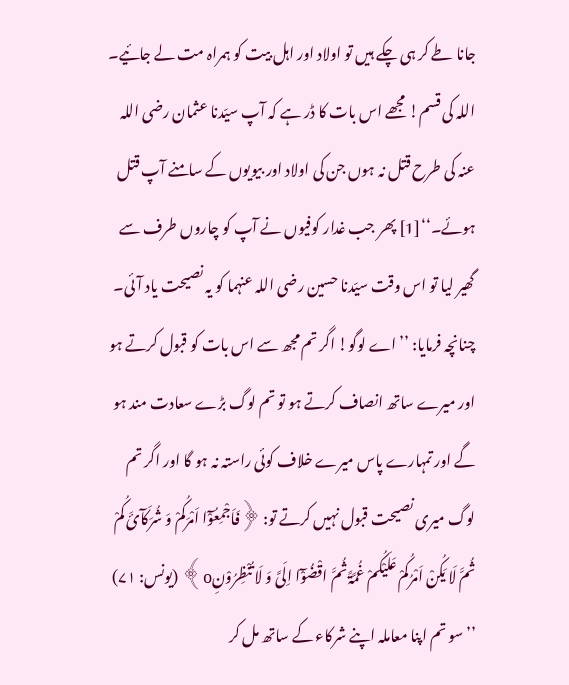جانا طے کر ہی چکے ہیں تو اولاد اور اہل بیت کو ہمراہ مت لے جائیے۔ اللہ کی قسم! مجھے اس بات کا ڈر ہے کہ آپ سیّدنا عثمان رضی اللہ عنہ کی طرح قتل نہ ہوں جن کی اولاد اور بیویوں کے سامنے آپ قتل ہوئے۔‘‘[1] پھر جب غدار کوفیوں نے آپ کو چاروں طرف سے گھیر لیا تو اس وقت سیّدنا حسین رضی اللہ عنہما کو یہ نصیحت یاد آئی۔ چنانچہ فرمایا: ’’اے لوگو! اگر تم مجھ سے اس بات کو قبول کرتے ہو اور میرے ساتھ انصاف کرتے ہو تو تم لوگ بڑے سعادت مند ہو گے اور تمہارے پاس میرے خلاف کوئی راستہ نہ ہو گا اور اگر تم لوگ میری نصیحت قبول نہیں کرتے تو: ﴿فَاَجْمِعُوْٓا اَمْرَکُمْ وَ شُرَکَآئَ کُمْ ثُمَّ لَا یَکُنْ اَمْرُکُمْ عَلَیْکُمْ غُمَّۃً ثُمَّ اقْضُوْٓا اِلَیَّ وَ لَا تُنْظِرُوْنِo﴾ (یونس: ۷۱) ’’سو تم اپنا معاملہ اپنے شرکاء کے ساتھ مل کر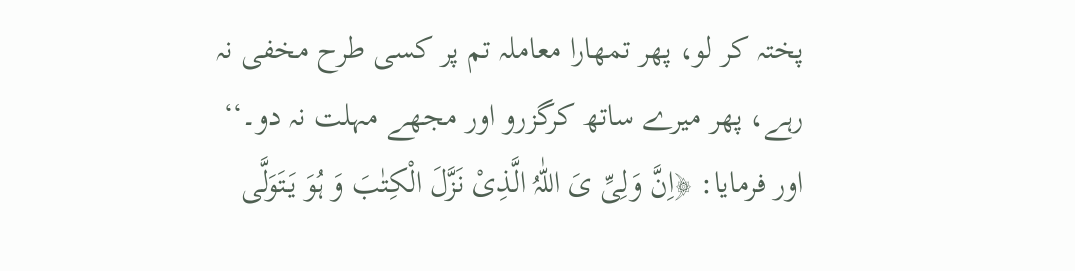پختہ کر لو، پھر تمھارا معاملہ تم پر کسی طرح مخفی نہ رہے، پھر میرے ساتھ کرگزرو اور مجھے مہلت نہ دو۔‘‘ اور فرمایا: ﴿اِنَّ وَلِیِّ یَ اللّٰہُ الَّذِیْ نَزَّلَ الْکِتٰبَ وَ ہُوَ یَتَوَلَّی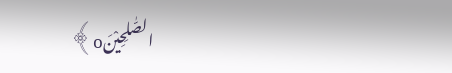الصّٰلِحِیْنَo﴾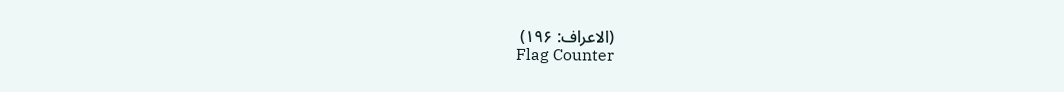(الاعراف: ۱۹۶)
Flag Counter